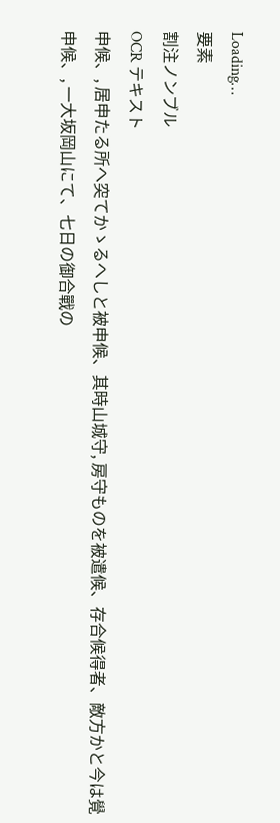Loading…
要素
割注ノンブル
OCR テキスト
申候、, 居申たる所へ突てかゝるへしと被申候、其時山城守, 房守ものを被遣候、存合候得者、敵方かと今は覺申候、, 一大坂岡山にて、七日の御合戰の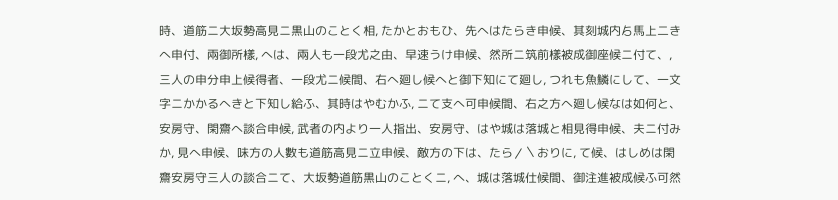時、道筋ニ大坂勢高見ニ黒山のことく相, たかとおもひ、先へはたらき申候、其刻城内ゟ馬上二きへ申付、兩御所樣, へは、兩人も一段尤之由、早速うけ申候、然所ニ筑前樣被成御座候ニ付て、, 三人の申分申上候得者、一段尤ニ候間、右へ廻し候へと御下知にて廻し, つれも魚鱗にして、一文字ニかかるへきと下知し給ふ、其時はやむかふ, ニて支へ可申候間、右之方へ廻し候なは如何と、安房守、閑齋へ談合申候, 武者の内より一人指出、安房守、はや城は落城と相見得申候、夫ニ付みか, 見へ申候、味方の人數も道筋高見ニ立申候、敵方の下は、たら〳〵おりに, て候、はしめは閑齋安房守三人の談合ニて、大坂勢道筋黒山のことくニ, へ、城は落城仕候間、御注進被成候ふ可然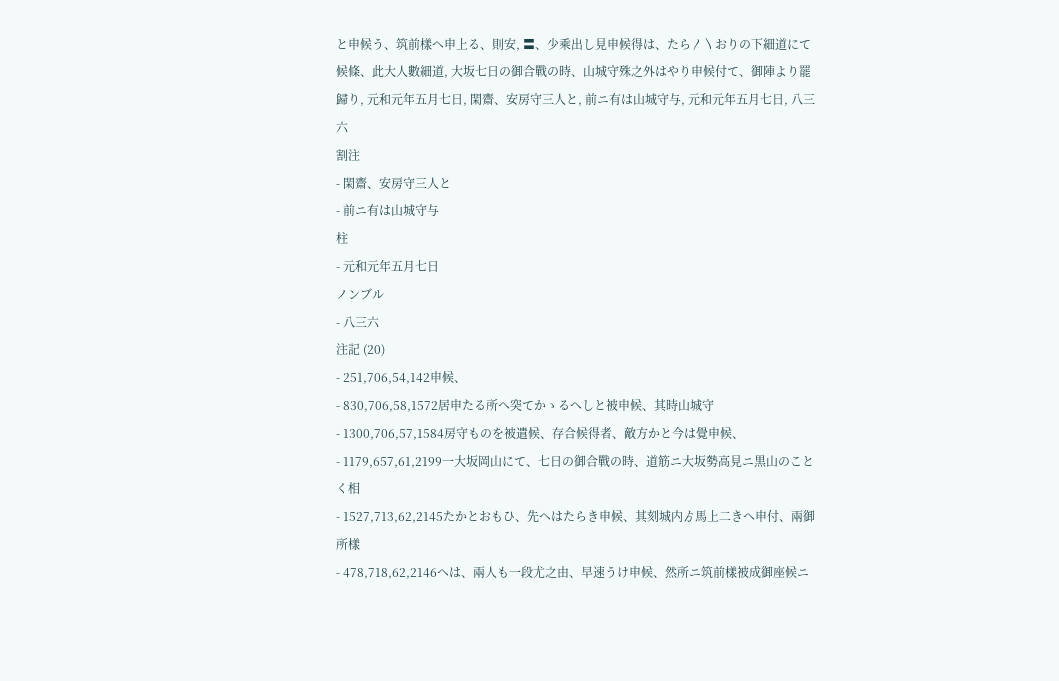と申候う、筑前樣へ申上る、則安, 〓、少乘出し見申候得は、たら〳〵おりの下細道にて候條、此大人數細道, 大坂七日の御合戰の時、山城守殊之外はやり申候付て、御陣より罷歸り, 元和元年五月七日, 閑齋、安房守三人と, 前ニ有は山城守与, 元和元年五月七日, 八三六
割注
- 閑齋、安房守三人と
- 前ニ有は山城守与
柱
- 元和元年五月七日
ノンブル
- 八三六
注記 (20)
- 251,706,54,142申候、
- 830,706,58,1572居申たる所へ突てかゝるへしと被申候、其時山城守
- 1300,706,57,1584房守ものを被遣候、存合候得者、敵方かと今は覺申候、
- 1179,657,61,2199一大坂岡山にて、七日の御合戰の時、道筋ニ大坂勢高見ニ黒山のことく相
- 1527,713,62,2145たかとおもひ、先へはたらき申候、其刻城内ゟ馬上二きへ申付、兩御所樣
- 478,718,62,2146へは、兩人も一段尤之由、早速うけ申候、然所ニ筑前樣被成御座候ニ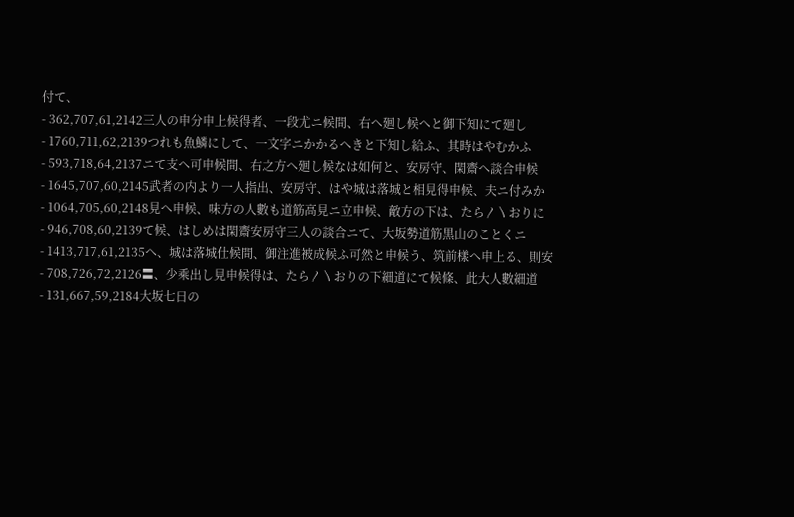付て、
- 362,707,61,2142三人の申分申上候得者、一段尤ニ候間、右へ廻し候へと御下知にて廻し
- 1760,711,62,2139つれも魚鱗にして、一文字ニかかるへきと下知し給ふ、其時はやむかふ
- 593,718,64,2137ニて支へ可申候間、右之方へ廻し候なは如何と、安房守、閑齋へ談合申候
- 1645,707,60,2145武者の内より一人指出、安房守、はや城は落城と相見得申候、夫ニ付みか
- 1064,705,60,2148見へ申候、味方の人數も道筋高見ニ立申候、敵方の下は、たら〳〵おりに
- 946,708,60,2139て候、はしめは閑齋安房守三人の談合ニて、大坂勢道筋黒山のことくニ
- 1413,717,61,2135へ、城は落城仕候間、御注進被成候ふ可然と申候う、筑前樣へ申上る、則安
- 708,726,72,2126〓、少乘出し見申候得は、たら〳〵おりの下細道にて候條、此大人數細道
- 131,667,59,2184大坂七日の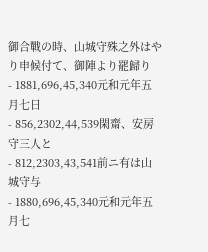御合戰の時、山城守殊之外はやり申候付て、御陣より罷歸り
- 1881,696,45,340元和元年五月七日
- 856,2302,44,539閑齋、安房守三人と
- 812,2303,43,541前ニ有は山城守与
- 1880,696,45,340元和元年五月七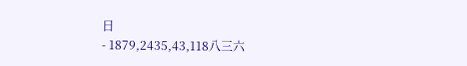日
- 1879,2435,43,118八三六